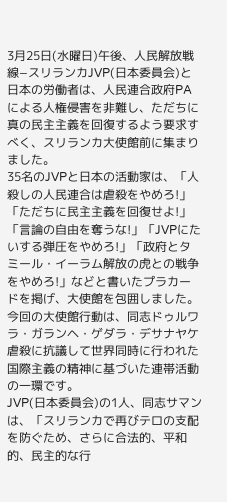3月25日(水曜日)午後、人民解放戦線−スリランカJVP(日本委員会)と日本の労働者は、人民連合政府PAによる人権侵害を非難し、ただちに真の民主主義を回復するよう要求すべく、スリランカ大使館前に集まりました。
35名のJVPと日本の活動家は、「人殺しの人民連合は虐殺をやめろ!」「ただちに民主主義を回復せよ!」「言論の自由を奪うな!」「JVPにたいする弾圧をやめろ!」「政府とタミール・イーラム解放の虎との戦争をやめろ!」などと書いたプラカードを掲げ、大使館を包囲しました。
今回の大使館行動は、同志ドゥルワラ・ガランヘ・ゲダラ・デサナヤケ虐殺に抗議して世界同時に行われた国際主義の精神に基づいた連帯活動の一環です。
JVP(日本委員会)の1人、同志サマンは、「スリランカで再びテロの支配を防ぐため、さらに合法的、平和的、民主的な行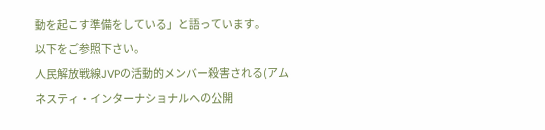動を起こす準備をしている」と語っています。
以下をご参照下さい。
人民解放戦線JVPの活動的メンバー殺害される(アムネスティ・インターナショナルへの公開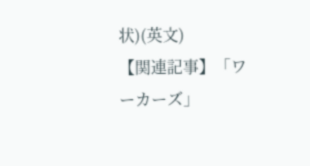状)(英文)
【関連記事】「ワーカーズ」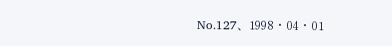No.127、1998・04・01